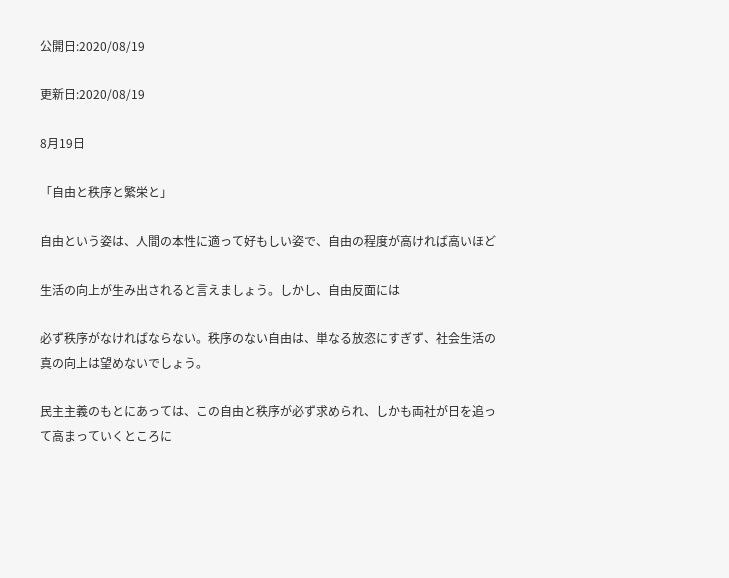公開日:2020/08/19

更新日:2020/08/19

8月19日

「自由と秩序と繁栄と」

自由という姿は、人間の本性に適って好もしい姿で、自由の程度が高ければ高いほど

生活の向上が生み出されると言えましょう。しかし、自由反面には

必ず秩序がなければならない。秩序のない自由は、単なる放恣にすぎず、社会生活の真の向上は望めないでしょう。

民主主義のもとにあっては、この自由と秩序が必ず求められ、しかも両社が日を追って高まっていくところに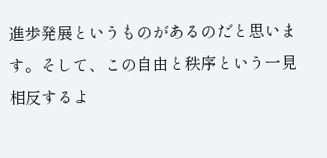進歩発展というものがあるのだと思います。そして、この自由と秩序という一見相反するよ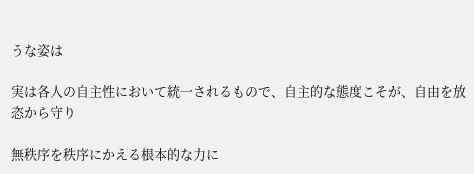うな姿は

実は各人の自主性において統一されるもので、自主的な態度こそが、自由を放恣から守り

無秩序を秩序にかえる根本的な力に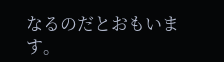なるのだとおもいます。